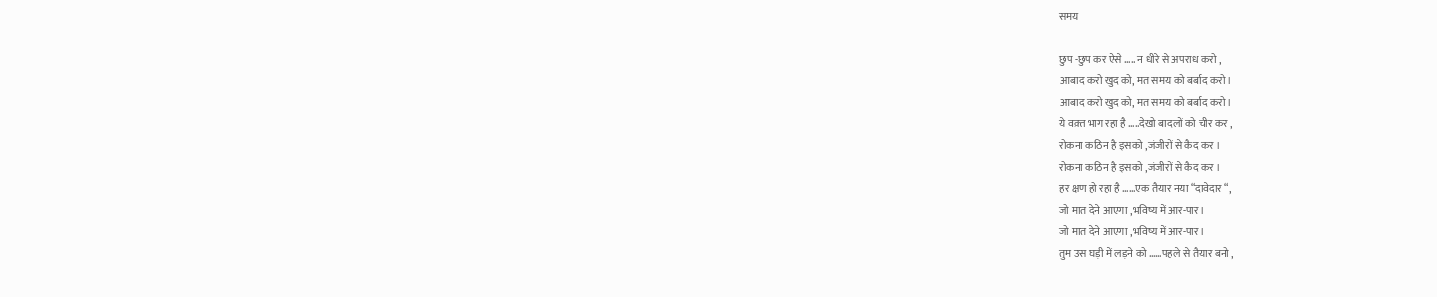समय

छुप -छुप कर ऐसे ….. न धीरे से अपराध करो ,
आबाद करो खुद को, मत समय को बर्बाद करो।
आबाद करो खुद को, मत समय को बर्बाद करो।
ये वक़्त भाग रहा है …..देखो बादलों को चीर कर ,
रोकना कठिन है इसको ,जंजीरों से कैद कर ।
रोकना कठिन है इसको ,जंजीरों से कैद कर ।
हर क्षण हो रहा है ……एक तैयार नया “दावेदार “,
जो मात देने आएगा ,भविष्य में आर-पार।
जो मात देने आएगा ,भविष्य में आर-पार।
तुम उस घड़ी में लड़ने को ……पहले से तैयार बनो ,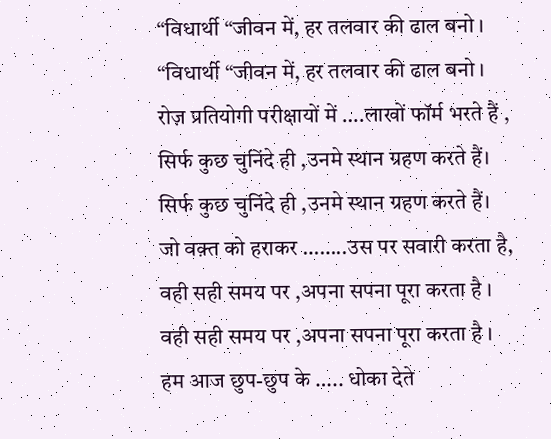“विधार्थी “जीवन में, हर तलवार की ढाल बनो ।
“विधार्थी “जीवन में, हर तलवार की ढाल बनो ।
रोज़ प्रतियोगी परीक्षायों में ….लाखों फॉर्म भरते हैं ,
सिर्फ कुछ चुनिंदे ही ,उनमे स्थान ग्रहण करते हैं।
सिर्फ कुछ चुनिंदे ही ,उनमे स्थान ग्रहण करते हैं।
जो वक़्त को हराकर ……..उस पर सवारी करता है,
वही सही समय पर ,अपना सपना पूरा करता है ।
वही सही समय पर ,अपना सपना पूरा करता है ।
हम आज छुप-छुप के ….. धोका देते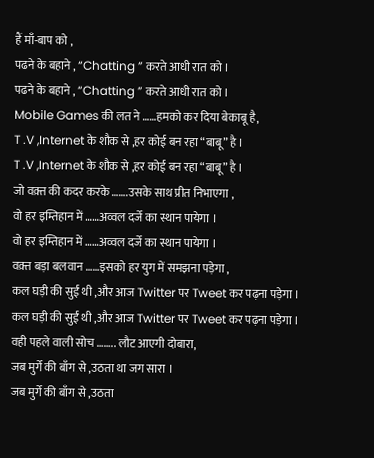हैं माँ-बाप को ,
पढने के बहाने , “Chatting ” करते आधी रात को ।
पढने के बहाने , “Chatting ” करते आधी रात को ।
Mobile Games की लत ने ……हमको कर दिया बेकाबू है,
T .V ,Internet के शौक से ,हर कोई बन रहा “बाबू” है ।
T .V ,Internet के शौक से ,हर कोई बन रहा “बाबू” है ।
जो वक़्त की कदर करके …….उसके साथ प्रीत निभाएगा ,
वो हर इम्तिहान में ……अव्वल दर्जे का स्थान पायेगा ।
वो हर इम्तिहान में ……अव्वल दर्जे का स्थान पायेगा ।
वक़्त बड़ा बलवान ……इसको हर युग में समझना पड़ेगा ,
कल घड़ी की सुईं थी ,और आज Twitter पर Tweet कर पढ़ना पड़ेगा ।
कल घड़ी की सुईं थी ,और आज Twitter पर Tweet कर पढ़ना पड़ेगा ।
वही पहले वाली सोच …….. लौट आएगी दोबारा,
जब मुर्गे की बाँग से ,उठता था जग सारा ।
जब मुर्गे की बाँग से ,उठता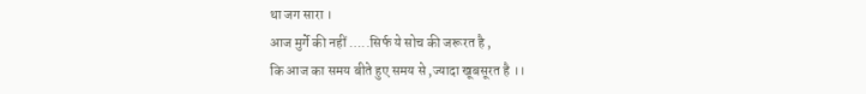था जग सारा ।
आज मुर्गे की नहीं …..सिर्फ ये सोच की जरूरत है ,
कि आज का समय बीते हुए समय से ,ज्यादा खूबसूरत है ।।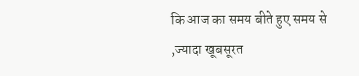कि आज का समय बीते हुए समय से ,ज्यादा खूबसूरत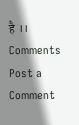है ।।
Comments
Post a Comment